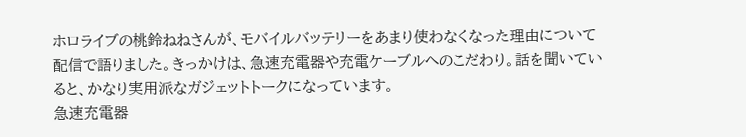ホロライブの桃鈴ねねさんが、モバイルバッテリーをあまり使わなくなった理由について配信で語りました。きっかけは、急速充電器や充電ケーブルへのこだわり。話を聞いていると、かなり実用派なガジェットトークになっています。
急速充電器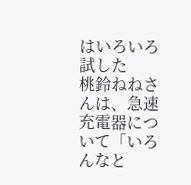はいろいろ試した
桃鈴ねねさんは、急速充電器について「いろんなと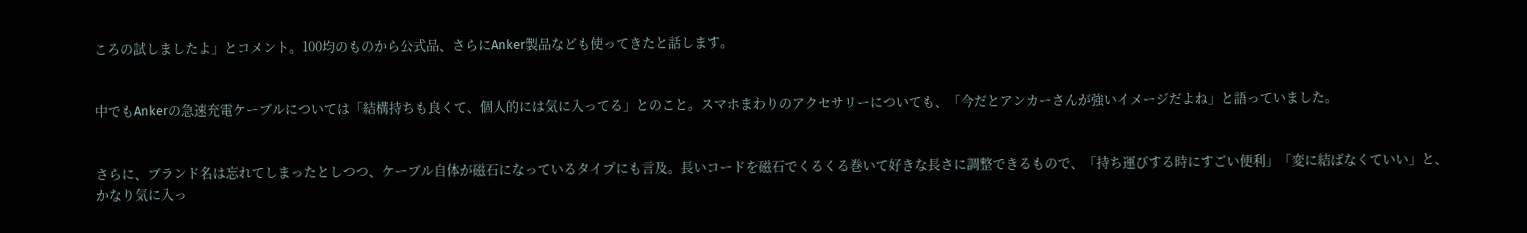ころの試しましたよ」とコメント。100均のものから公式品、さらにAnker製品なども使ってきたと話します。


中でもAnkerの急速充電ケーブルについては「結構持ちも良くて、個人的には気に入ってる」とのこと。スマホまわりのアクセサリーについても、「今だとアンカーさんが強いイメージだよね」と語っていました。


さらに、ブランド名は忘れてしまったとしつつ、ケーブル自体が磁石になっているタイプにも言及。長いコードを磁石でくるくる巻いて好きな長さに調整できるもので、「持ち運びする時にすごい便利」「変に結ばなくていい」と、かなり気に入っ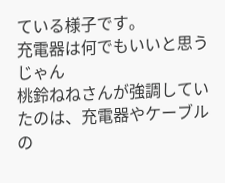ている様子です。
充電器は何でもいいと思うじゃん
桃鈴ねねさんが強調していたのは、充電器やケーブルの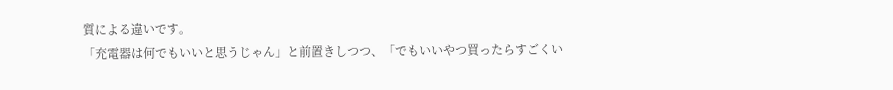質による違いです。
「充電器は何でもいいと思うじゃん」と前置きしつつ、「でもいいやつ買ったらすごくい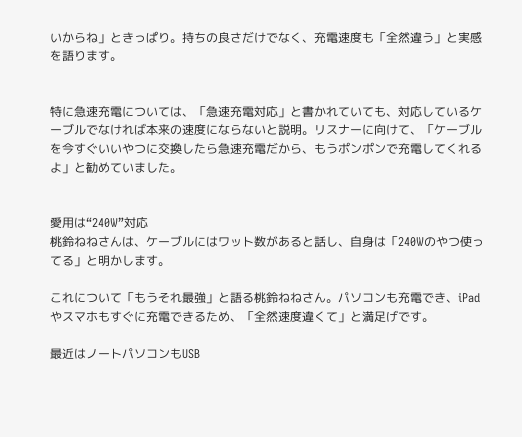いからね」ときっぱり。持ちの良さだけでなく、充電速度も「全然違う」と実感を語ります。


特に急速充電については、「急速充電対応」と書かれていても、対応しているケーブルでなければ本来の速度にならないと説明。リスナーに向けて、「ケーブルを今すぐいいやつに交換したら急速充電だから、もうポンポンで充電してくれるよ」と勧めていました。


愛用は“240W”対応
桃鈴ねねさんは、ケーブルにはワット数があると話し、自身は「240Wのやつ使ってる」と明かします。

これについて「もうそれ最強」と語る桃鈴ねねさん。パソコンも充電でき、iPadやスマホもすぐに充電できるため、「全然速度違くて」と満足げです。

最近はノートパソコンもUSB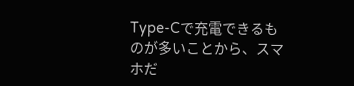Type-Cで充電できるものが多いことから、スマホだ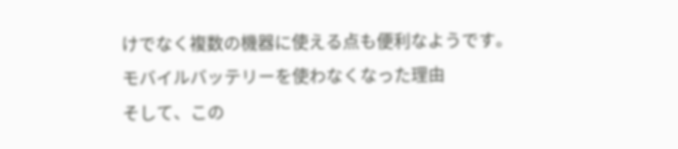けでなく複数の機器に使える点も便利なようです。
モバイルバッテリーを使わなくなった理由
そして、この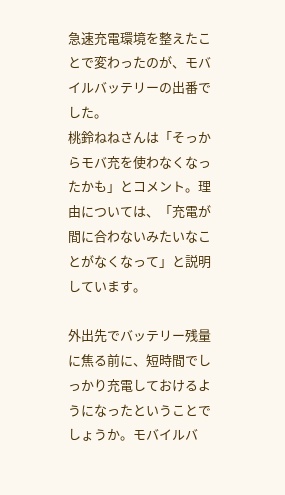急速充電環境を整えたことで変わったのが、モバイルバッテリーの出番でした。
桃鈴ねねさんは「そっからモバ充を使わなくなったかも」とコメント。理由については、「充電が間に合わないみたいなことがなくなって」と説明しています。

外出先でバッテリー残量に焦る前に、短時間でしっかり充電しておけるようになったということでしょうか。モバイルバ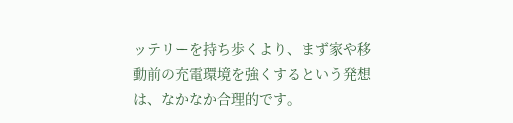ッテリーを持ち歩くより、まず家や移動前の充電環境を強くするという発想は、なかなか合理的です。